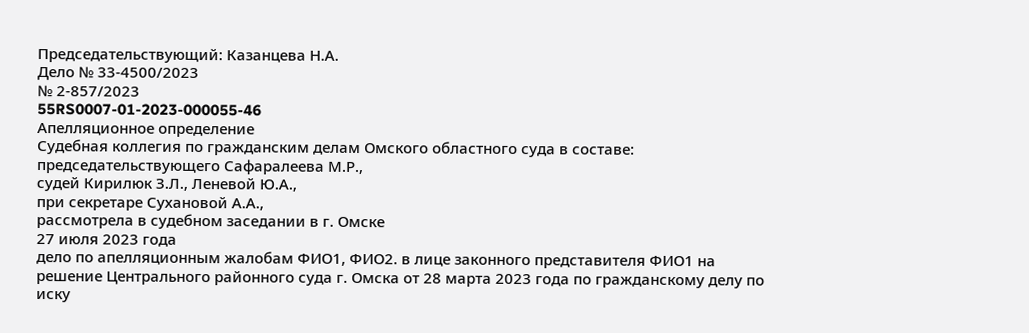Председательствующий: Казанцева Н.А.
Дело № 33-4500/2023
№ 2-857/2023
55RS0007-01-2023-000055-46
Апелляционное определение
Судебная коллегия по гражданским делам Омского областного суда в составе:
председательствующего Сафаралеева М.Р.,
судей Кирилюк З.Л., Леневой Ю.А.,
при секретаре Сухановой А.А.,
рассмотрела в судебном заседании в г. Омске
27 июля 2023 года
дело по апелляционным жалобам ФИО1, ФИО2. в лице законного представителя ФИО1 на решение Центрального районного суда г. Омска от 28 марта 2023 года по гражданскому делу по иску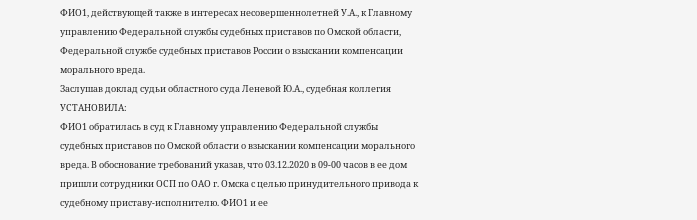ФИО1, действующей также в интересах несовершеннолетней У.А., к Главному управлению Федеральной службы судебных приставов по Омской области, Федеральной службе судебных приставов России о взыскании компенсации морального вреда.
Заслушав доклад судьи областного суда Леневой Ю.А., судебная коллегия
УСТАНОВИЛА:
ФИО1 обратилась в суд к Главному управлению Федеральной службы судебных приставов по Омской области о взыскании компенсации морального вреда. В обоснование требований указав, что 03.12.2020 в 09-00 часов в ее дом пришли сотрудники ОСП по ОАО г. Омска с целью принудительного привода к судебному приставу-исполнителю. ФИО1 и ее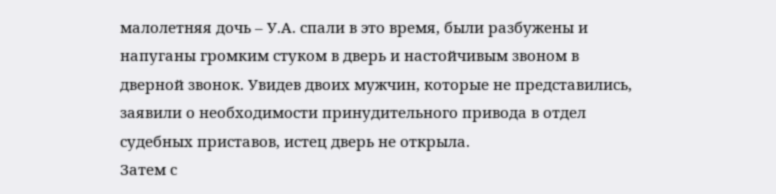малолетняя дочь – У.А. спали в это время, были разбужены и напуганы громким стуком в дверь и настойчивым звоном в дверной звонок. Увидев двоих мужчин, которые не представились, заявили о необходимости принудительного привода в отдел судебных приставов, истец дверь не открыла.
Затем с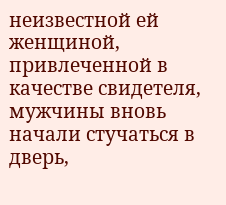неизвестной ей женщиной, привлеченной в качестве свидетеля, мужчины вновь начали стучаться в дверь,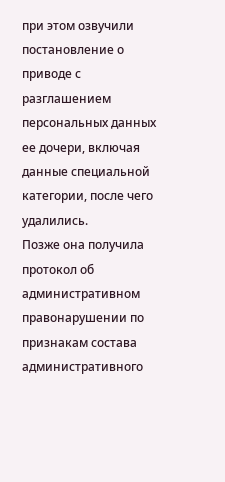при этом озвучили постановление о приводе с разглашением персональных данных ее дочери, включая данные специальной категории, после чего удалились.
Позже она получила протокол об административном правонарушении по признакам состава административного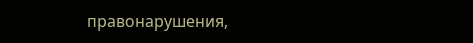правонарушения,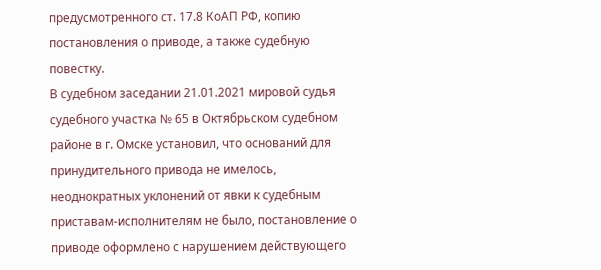предусмотренного ст. 17.8 КоАП РФ, копию постановления о приводе, а также судебную повестку.
В судебном заседании 21.01.2021 мировой судья судебного участка № 65 в Октябрьском судебном районе в г. Омске установил, что оснований для принудительного привода не имелось, неоднократных уклонений от явки к судебным приставам-исполнителям не было, постановление о приводе оформлено с нарушением действующего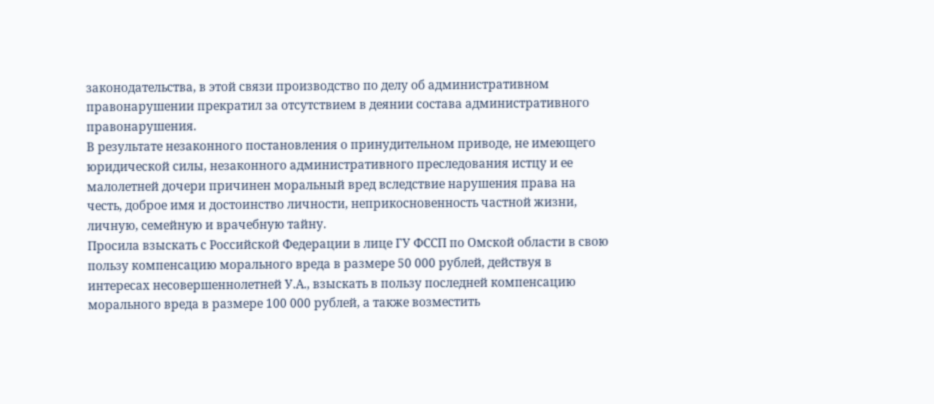законодательства, в этой связи производство по делу об административном правонарушении прекратил за отсутствием в деянии состава административного правонарушения.
В результате незаконного постановления о принудительном приводе, не имеющего юридической силы, незаконного административного преследования истцу и ее малолетней дочери причинен моральный вред вследствие нарушения права на честь, доброе имя и достоинство личности, неприкосновенность частной жизни, личную, семейную и врачебную тайну.
Просила взыскать с Российской Федерации в лице ГУ ФССП по Омской области в свою пользу компенсацию морального вреда в размере 50 000 рублей, действуя в интересах несовершеннолетней У.А., взыскать в пользу последней компенсацию морального вреда в размере 100 000 рублей, а также возместить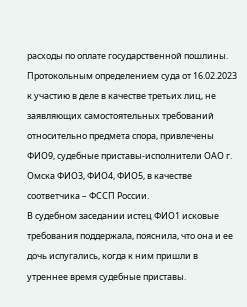расходы по оплате государственной пошлины.
Протокольным определением суда от 16.02.2023 к участию в деле в качестве третьих лиц, не заявляющих самостоятельных требований относительно предмета спора, привлечены ФИО9, судебные приставы-исполнители ОАО г. Омска ФИО3, ФИО4, ФИО5, в качестве соответчика – ФССП России.
В судебном заседании истец ФИО1 исковые требования поддержала, пояснила, что она и ее дочь испугались, когда к ним пришли в утреннее время судебные приставы.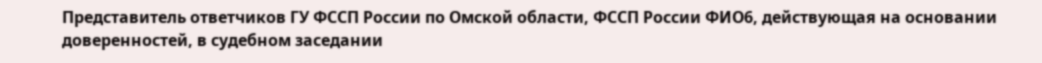Представитель ответчиков ГУ ФССП России по Омской области, ФССП России ФИО6, действующая на основании доверенностей, в судебном заседании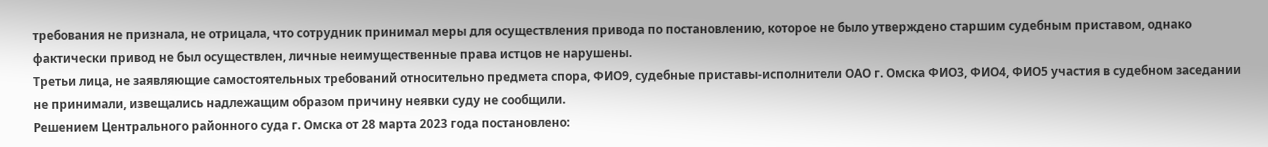требования не признала, не отрицала, что сотрудник принимал меры для осуществления привода по постановлению, которое не было утверждено старшим судебным приставом, однако фактически привод не был осуществлен, личные неимущественные права истцов не нарушены.
Третьи лица, не заявляющие самостоятельных требований относительно предмета спора, ФИО9, судебные приставы-исполнители ОАО г. Омска ФИО3, ФИО4, ФИО5 участия в судебном заседании не принимали, извещались надлежащим образом причину неявки суду не сообщили.
Решением Центрального районного суда г. Омска от 28 марта 2023 года постановлено: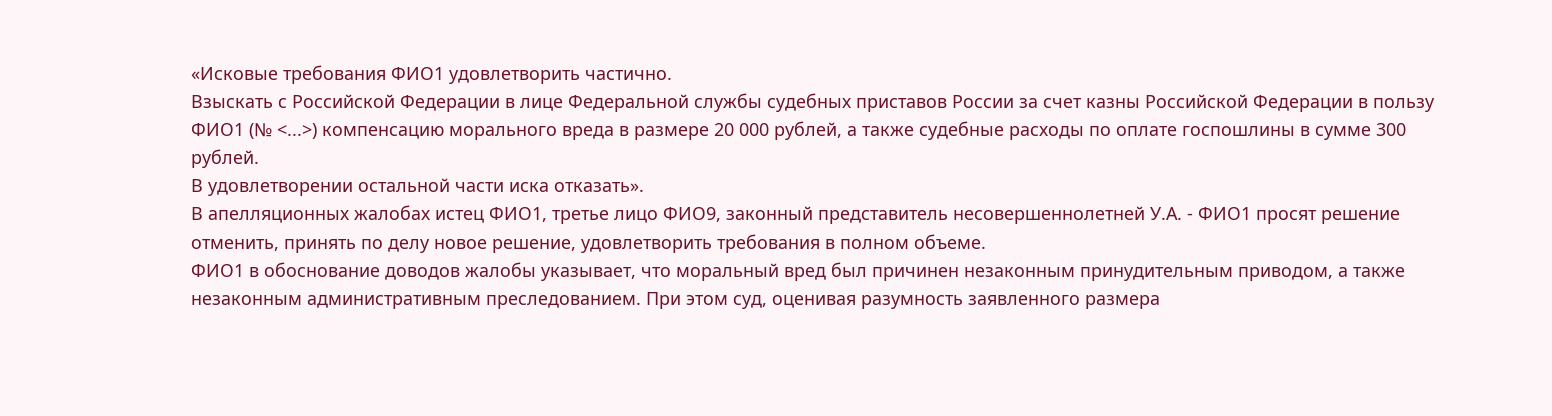«Исковые требования ФИО1 удовлетворить частично.
Взыскать с Российской Федерации в лице Федеральной службы судебных приставов России за счет казны Российской Федерации в пользу ФИО1 (№ <...>) компенсацию морального вреда в размере 20 000 рублей, а также судебные расходы по оплате госпошлины в сумме 300 рублей.
В удовлетворении остальной части иска отказать».
В апелляционных жалобах истец ФИО1, третье лицо ФИО9, законный представитель несовершеннолетней У.А. - ФИО1 просят решение отменить, принять по делу новое решение, удовлетворить требования в полном объеме.
ФИО1 в обоснование доводов жалобы указывает, что моральный вред был причинен незаконным принудительным приводом, а также незаконным административным преследованием. При этом суд, оценивая разумность заявленного размера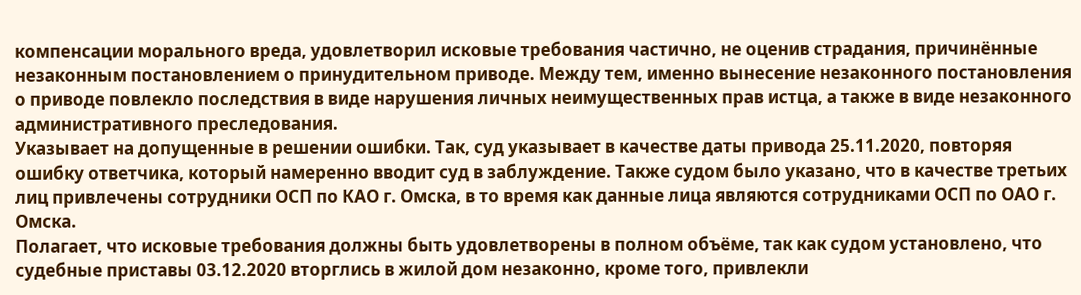компенсации морального вреда, удовлетворил исковые требования частично, не оценив страдания, причинённые незаконным постановлением о принудительном приводе. Между тем, именно вынесение незаконного постановления о приводе повлекло последствия в виде нарушения личных неимущественных прав истца, а также в виде незаконного административного преследования.
Указывает на допущенные в решении ошибки. Так, суд указывает в качестве даты привода 25.11.2020, повторяя ошибку ответчика, который намеренно вводит суд в заблуждение. Также судом было указано, что в качестве третьих лиц привлечены сотрудники ОСП по КАО г. Омска, в то время как данные лица являются сотрудниками ОСП по ОАО г. Омска.
Полагает, что исковые требования должны быть удовлетворены в полном объёме, так как судом установлено, что судебные приставы 03.12.2020 вторглись в жилой дом незаконно, кроме того, привлекли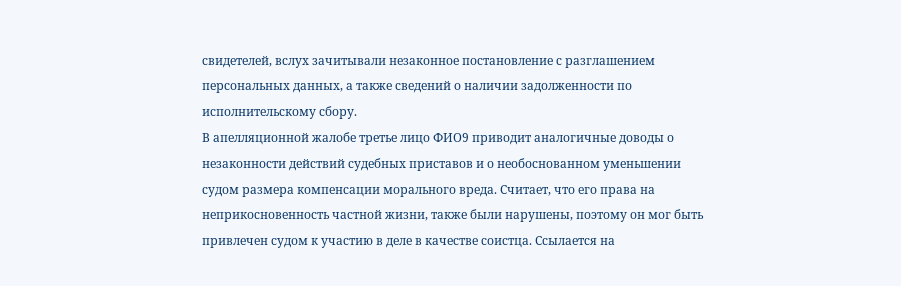свидетелей, вслух зачитывали незаконное постановление с разглашением персональных данных, а также сведений о наличии задолженности по исполнительскому сбору.
В апелляционной жалобе третье лицо ФИО9 приводит аналогичные доводы о незаконности действий судебных приставов и о необоснованном уменьшении судом размера компенсации морального вреда. Считает, что его права на неприкосновенность частной жизни, также были нарушены, поэтому он мог быть привлечен судом к участию в деле в качестве соистца. Ссылается на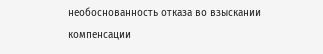необоснованность отказа во взыскании компенсации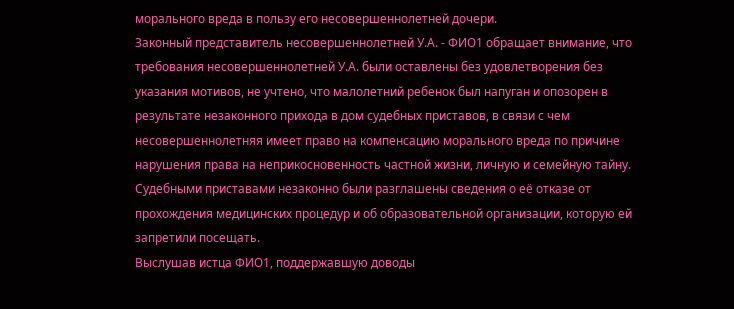морального вреда в пользу его несовершеннолетней дочери.
Законный представитель несовершеннолетней У.А. - ФИО1 обращает внимание, что требования несовершеннолетней У.А. были оставлены без удовлетворения без указания мотивов, не учтено, что малолетний ребенок был напуган и опозорен в результате незаконного прихода в дом судебных приставов, в связи с чем несовершеннолетняя имеет право на компенсацию морального вреда по причине нарушения права на неприкосновенность частной жизни, личную и семейную тайну. Судебными приставами незаконно были разглашены сведения о её отказе от прохождения медицинских процедур и об образовательной организации, которую ей запретили посещать.
Выслушав истца ФИО1, поддержавшую доводы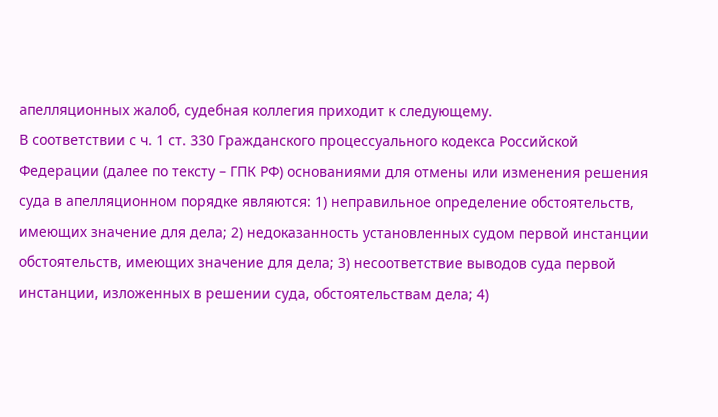апелляционных жалоб, судебная коллегия приходит к следующему.
В соответствии с ч. 1 ст. 330 Гражданского процессуального кодекса Российской Федерации (далее по тексту – ГПК РФ) основаниями для отмены или изменения решения суда в апелляционном порядке являются: 1) неправильное определение обстоятельств, имеющих значение для дела; 2) недоказанность установленных судом первой инстанции обстоятельств, имеющих значение для дела; 3) несоответствие выводов суда первой инстанции, изложенных в решении суда, обстоятельствам дела; 4)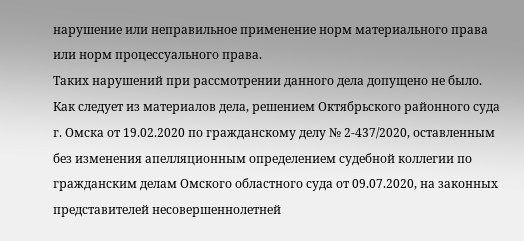нарушение или неправильное применение норм материального права или норм процессуального права.
Таких нарушений при рассмотрении данного дела допущено не было.
Как следует из материалов дела, решением Октябрьского районного суда г. Омска от 19.02.2020 по гражданскому делу № 2-437/2020, оставленным без изменения апелляционным определением судебной коллегии по гражданским делам Омского областного суда от 09.07.2020, на законных представителей несовершеннолетней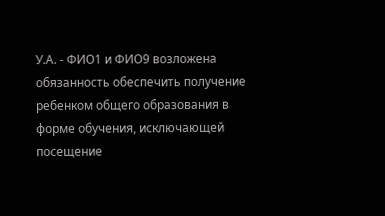У.А. - ФИО1 и ФИО9 возложена обязанность обеспечить получение ребенком общего образования в форме обучения, исключающей посещение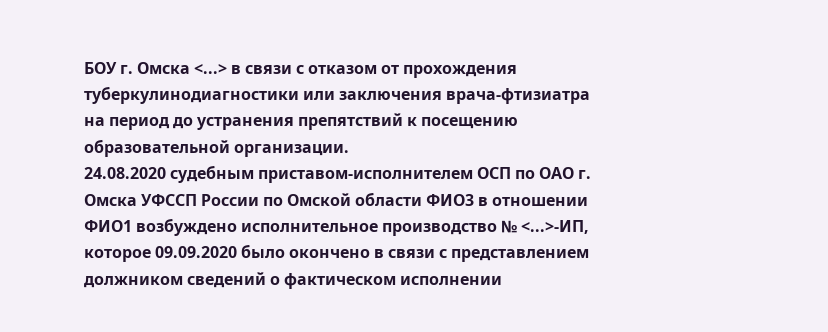БОУ г. Омска <...> в связи с отказом от прохождения туберкулинодиагностики или заключения врача-фтизиатра на период до устранения препятствий к посещению образовательной организации.
24.08.2020 судебным приставом-исполнителем ОСП по ОАО г. Омска УФССП России по Омской области ФИО3 в отношении ФИО1 возбуждено исполнительное производство № <...>-ИП, которое 09.09.2020 было окончено в связи с представлением должником сведений о фактическом исполнении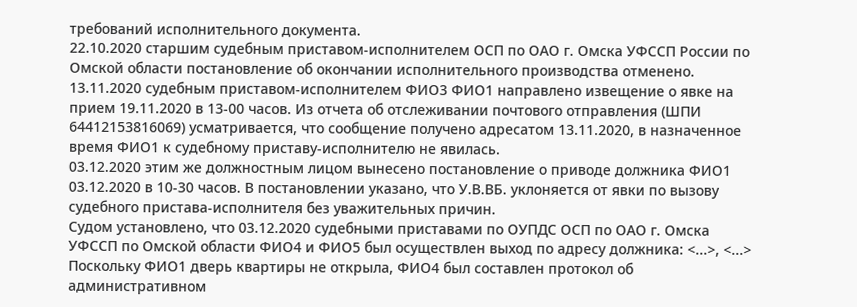требований исполнительного документа.
22.10.2020 старшим судебным приставом-исполнителем ОСП по ОАО г. Омска УФССП России по Омской области постановление об окончании исполнительного производства отменено.
13.11.2020 судебным приставом-исполнителем ФИО3 ФИО1 направлено извещение о явке на прием 19.11.2020 в 13-00 часов. Из отчета об отслеживании почтового отправления (ШПИ 64412153816069) усматривается, что сообщение получено адресатом 13.11.2020, в назначенное время ФИО1 к судебному приставу-исполнителю не явилась.
03.12.2020 этим же должностным лицом вынесено постановление о приводе должника ФИО1 03.12.2020 в 10-30 часов. В постановлении указано, что У.В.ВБ. уклоняется от явки по вызову судебного пристава-исполнителя без уважительных причин.
Судом установлено, что 03.12.2020 судебными приставами по ОУПДС ОСП по ОАО г. Омска УФССП по Омской области ФИО4 и ФИО5 был осуществлен выход по адресу должника: <...>, <...>
Поскольку ФИО1 дверь квартиры не открыла, ФИО4 был составлен протокол об административном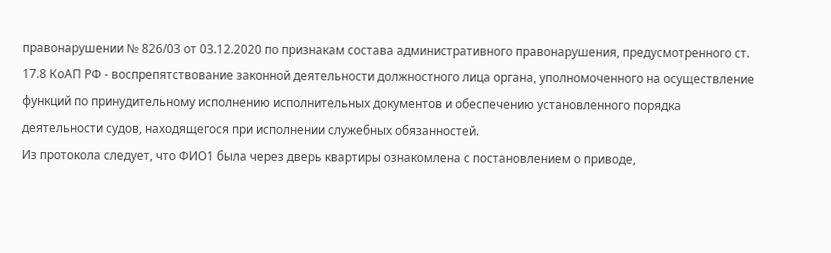правонарушении № 826/03 от 03.12.2020 по признакам состава административного правонарушения, предусмотренного ст. 17.8 КоАП РФ - воспрепятствование законной деятельности должностного лица органа, уполномоченного на осуществление функций по принудительному исполнению исполнительных документов и обеспечению установленного порядка деятельности судов, находящегося при исполнении служебных обязанностей.
Из протокола следует, что ФИО1 была через дверь квартиры ознакомлена с постановлением о приводе,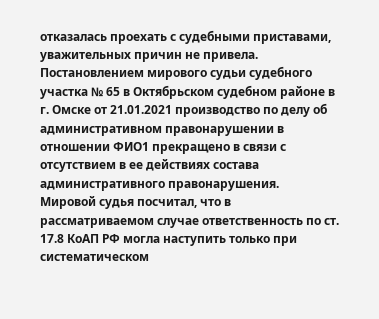отказалась проехать с судебными приставами, уважительных причин не привела.
Постановлением мирового судьи судебного участка № 65 в Октябрьском судебном районе в г. Омске от 21.01.2021 производство по делу об административном правонарушении в отношении ФИО1 прекращено в связи с отсутствием в ее действиях состава административного правонарушения.
Мировой судья посчитал, что в рассматриваемом случае ответственность по ст. 17.8 КоАП РФ могла наступить только при систематическом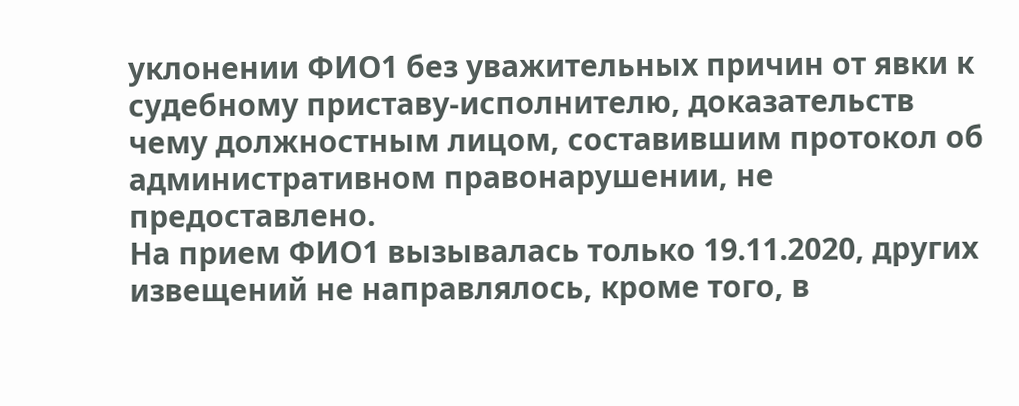уклонении ФИО1 без уважительных причин от явки к судебному приставу-исполнителю, доказательств чему должностным лицом, составившим протокол об административном правонарушении, не предоставлено.
На прием ФИО1 вызывалась только 19.11.2020, других извещений не направлялось, кроме того, в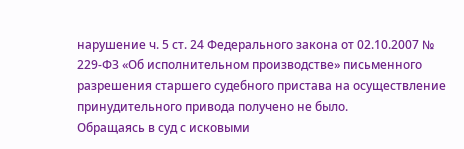нарушение ч. 5 ст. 24 Федерального закона от 02.10.2007 № 229-ФЗ «Об исполнительном производстве» письменного разрешения старшего судебного пристава на осуществление принудительного привода получено не было.
Обращаясь в суд с исковыми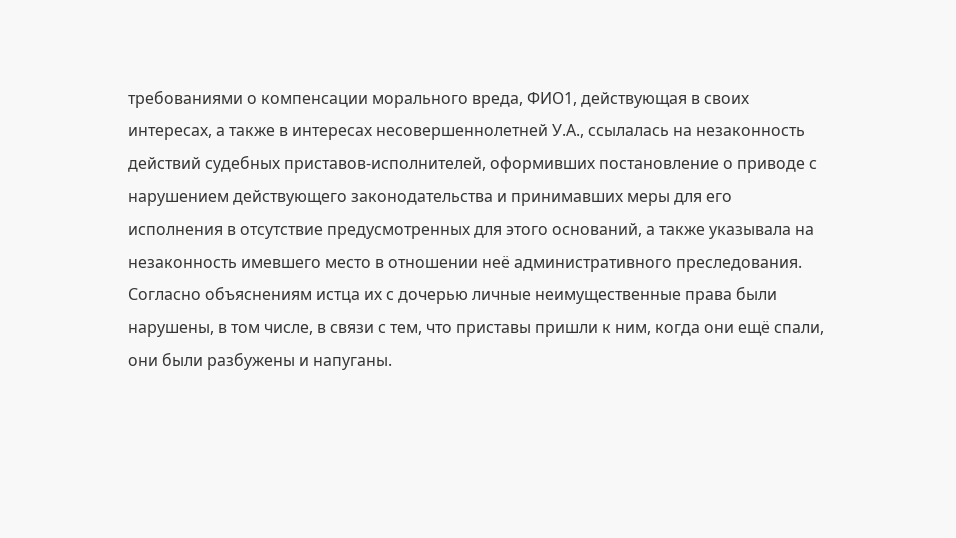требованиями о компенсации морального вреда, ФИО1, действующая в своих интересах, а также в интересах несовершеннолетней У.А., ссылалась на незаконность действий судебных приставов-исполнителей, оформивших постановление о приводе с нарушением действующего законодательства и принимавших меры для его исполнения в отсутствие предусмотренных для этого оснований, а также указывала на незаконность имевшего место в отношении неё административного преследования.
Согласно объяснениям истца их с дочерью личные неимущественные права были нарушены, в том числе, в связи с тем, что приставы пришли к ним, когда они ещё спали, они были разбужены и напуганы.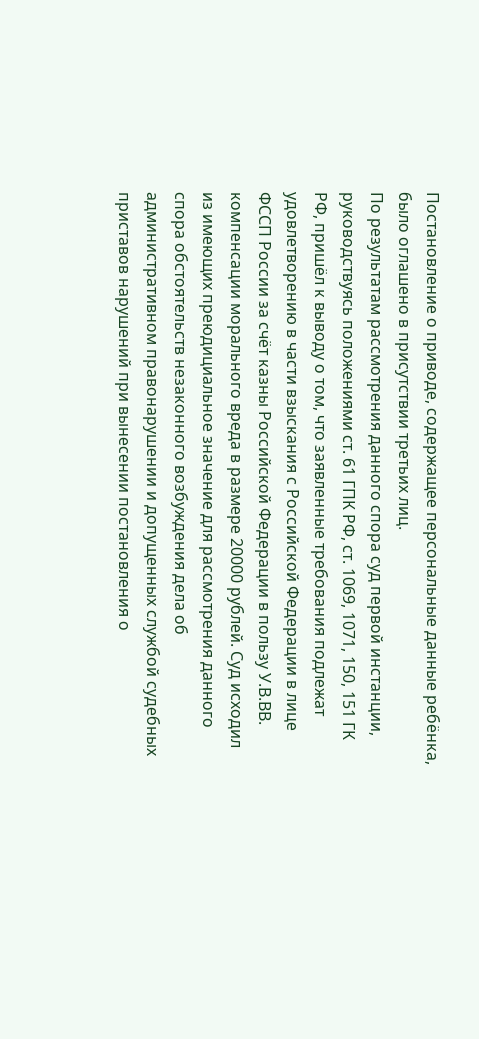Постановление о приводе, содержащее персональные данные ребёнка, было оглашено в присутствии третьих лиц.
По результатам рассмотрения данного спора суд первой инстанции, руководствуясь положениями ст. 61 ГПК РФ, ст. 1069, 1071, 150, 151 ГК РФ, пришёл к выводу о том, что заявленные требования подлежат удовлетворению в части взыскания с Российской Федерации в лице ФССП России за счёт казны Российской Федерации в пользу У.В.ВВ. компенсации морального вреда в размере 20000 рублей. Суд исходил из имеющих преюдициальное значение для рассмотрения данного спора обстоятельств незаконного возбуждения дела об административном правонарушении и допущенных службой судебных приставов нарушений при вынесении постановления о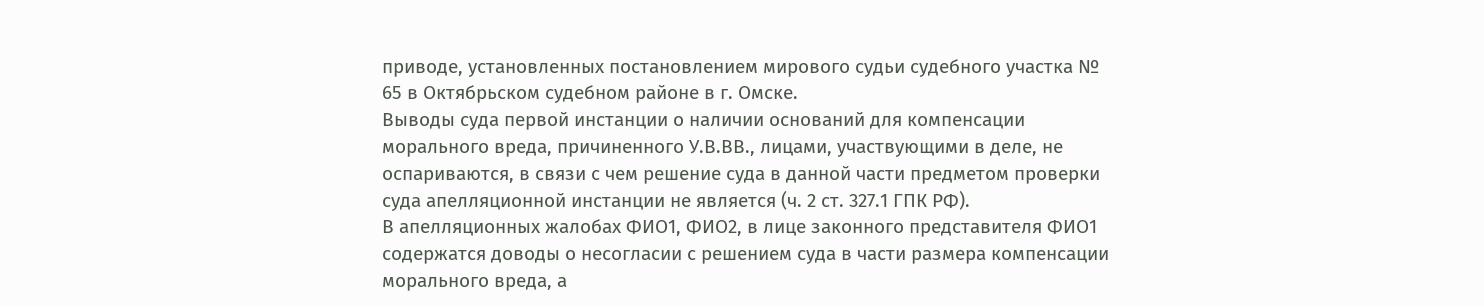приводе, установленных постановлением мирового судьи судебного участка № 65 в Октябрьском судебном районе в г. Омске.
Выводы суда первой инстанции о наличии оснований для компенсации морального вреда, причиненного У.В.ВВ., лицами, участвующими в деле, не оспариваются, в связи с чем решение суда в данной части предметом проверки суда апелляционной инстанции не является (ч. 2 ст. 327.1 ГПК РФ).
В апелляционных жалобах ФИО1, ФИО2, в лице законного представителя ФИО1 содержатся доводы о несогласии с решением суда в части размера компенсации морального вреда, а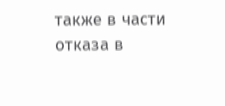также в части отказа в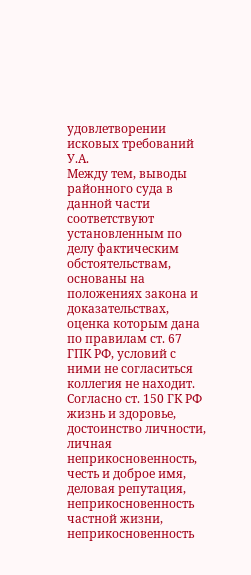удовлетворении исковых требований У.А.
Между тем, выводы районного суда в данной части соответствуют установленным по делу фактическим обстоятельствам, основаны на положениях закона и доказательствах, оценка которым дана по правилам ст. 67 ГПК РФ, условий с ними не согласиться коллегия не находит.
Согласно ст. 150 ГК РФ жизнь и здоровье, достоинство личности, личная неприкосновенность, честь и доброе имя, деловая репутация, неприкосновенность частной жизни, неприкосновенность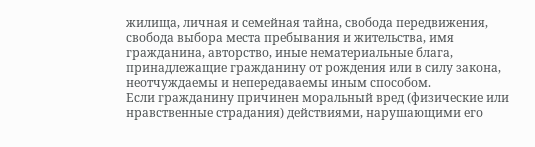жилища, личная и семейная тайна, свобода передвижения, свобода выбора места пребывания и жительства, имя гражданина, авторство, иные нематериальные блага, принадлежащие гражданину от рождения или в силу закона, неотчуждаемы и непередаваемы иным способом.
Если гражданину причинен моральный вред (физические или нравственные страдания) действиями, нарушающими его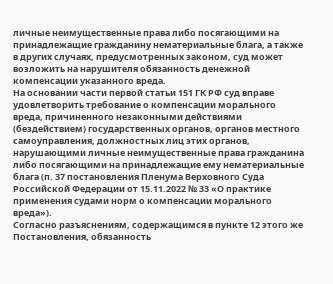личные неимущественные права либо посягающими на принадлежащие гражданину нематериальные блага, а также в других случаях, предусмотренных законом, суд может возложить на нарушителя обязанность денежной компенсации указанного вреда.
На основании части первой статьи 151 ГК РФ суд вправе удовлетворить требование о компенсации морального вреда, причиненного незаконными действиями (бездействием) государственных органов, органов местного самоуправления, должностных лиц этих органов, нарушающими личные неимущественные права гражданина либо посягающими на принадлежащие ему нематериальные блага (п. 37 постановления Пленума Верховного Суда Российской Федерации от 15.11.2022 № 33 «О практике применения судами норм о компенсации морального вреда»).
Согласно разъяснениям, содержащимся в пункте 12 этого же Постановления, обязанность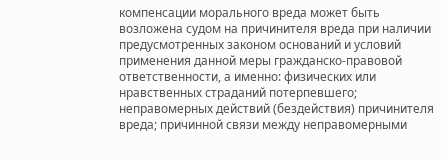компенсации морального вреда может быть возложена судом на причинителя вреда при наличии предусмотренных законом оснований и условий применения данной меры гражданско-правовой ответственности, а именно: физических или нравственных страданий потерпевшего; неправомерных действий (бездействия) причинителя вреда; причинной связи между неправомерными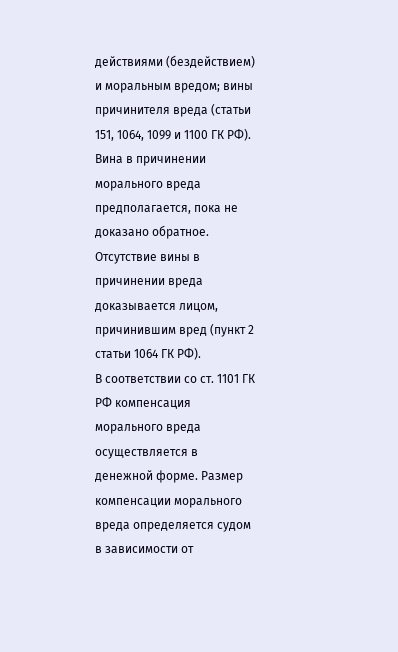действиями (бездействием) и моральным вредом; вины причинителя вреда (статьи 151, 1064, 1099 и 1100 ГК РФ).
Вина в причинении морального вреда предполагается, пока не доказано обратное. Отсутствие вины в причинении вреда доказывается лицом, причинившим вред (пункт 2 статьи 1064 ГК РФ).
В соответствии со ст. 1101 ГК РФ компенсация морального вреда осуществляется в денежной форме. Размер компенсации морального вреда определяется судом в зависимости от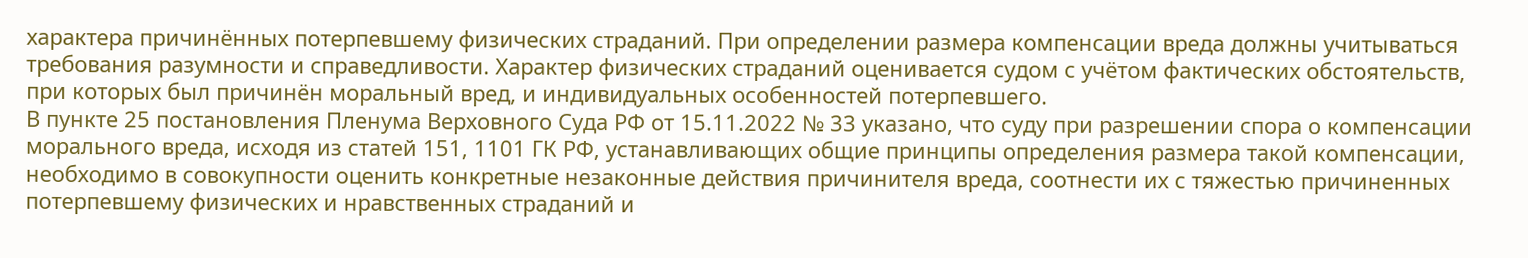характера причинённых потерпевшему физических страданий. При определении размера компенсации вреда должны учитываться требования разумности и справедливости. Характер физических страданий оценивается судом с учётом фактических обстоятельств, при которых был причинён моральный вред, и индивидуальных особенностей потерпевшего.
В пункте 25 постановления Пленума Верховного Суда РФ от 15.11.2022 № 33 указано, что суду при разрешении спора о компенсации морального вреда, исходя из статей 151, 1101 ГК РФ, устанавливающих общие принципы определения размера такой компенсации, необходимо в совокупности оценить конкретные незаконные действия причинителя вреда, соотнести их с тяжестью причиненных потерпевшему физических и нравственных страданий и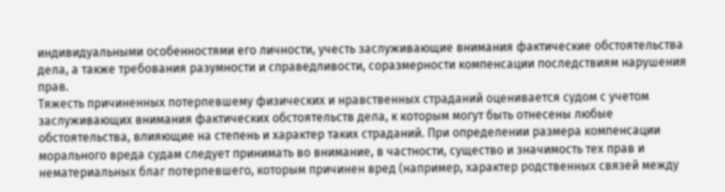индивидуальными особенностями его личности, учесть заслуживающие внимания фактические обстоятельства дела, а также требования разумности и справедливости, соразмерности компенсации последствиям нарушения прав.
Тяжесть причиненных потерпевшему физических и нравственных страданий оценивается судом с учетом заслуживающих внимания фактических обстоятельств дела, к которым могут быть отнесены любые обстоятельства, влияющие на степень и характер таких страданий. При определении размера компенсации морального вреда судам следует принимать во внимание, в частности, существо и значимость тех прав и нематериальных благ потерпевшего, которым причинен вред (например, характер родственных связей между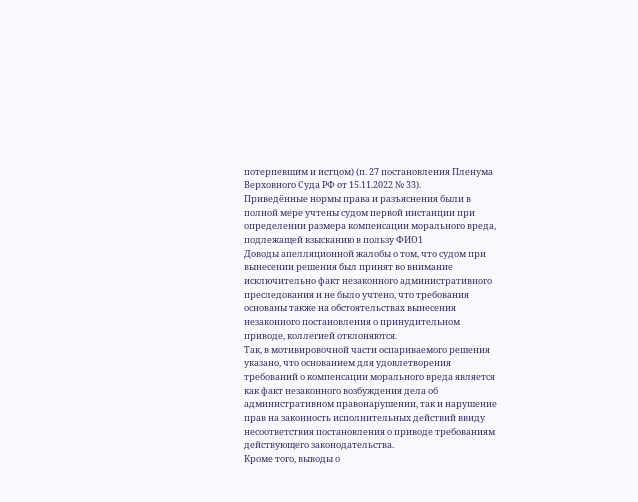потерпевшим и истцом) (п. 27 постановления Пленума Верховного Суда РФ от 15.11.2022 № 33).
Приведённые нормы права и разъяснения были в полной мере учтены судом первой инстанции при определении размера компенсации морального вреда, подлежащей взысканию в пользу ФИО1
Доводы апелляционной жалобы о том, что судом при вынесении решения был принят во внимание исключительно факт незаконного административного преследования и не было учтено, что требования основаны также на обстоятельствах вынесения незаконного постановления о принудительном приводе, коллегией отклоняются.
Так, в мотивировочной части оспариваемого решения указано, что основанием для удовлетворения требований о компенсации морального вреда является как факт незаконного возбуждения дела об административном правонарушении, так и нарушение прав на законность исполнительных действий ввиду несоответствия постановления о приводе требованиям действующего законодательства.
Кроме того, выводы о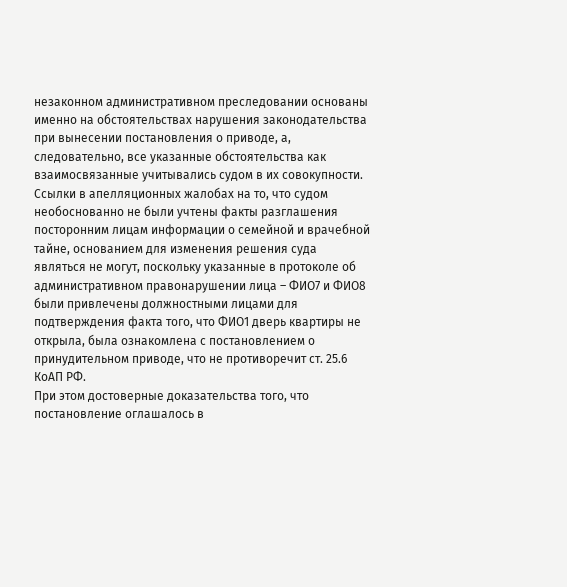незаконном административном преследовании основаны именно на обстоятельствах нарушения законодательства при вынесении постановления о приводе, а, следовательно, все указанные обстоятельства как взаимосвязанные учитывались судом в их совокупности.
Ссылки в апелляционных жалобах на то, что судом необоснованно не были учтены факты разглашения посторонним лицам информации о семейной и врачебной тайне, основанием для изменения решения суда являться не могут, поскольку указанные в протоколе об административном правонарушении лица – ФИО7 и ФИО8 были привлечены должностными лицами для подтверждения факта того, что ФИО1 дверь квартиры не открыла, была ознакомлена с постановлением о принудительном приводе, что не противоречит ст. 25.6 КоАП РФ.
При этом достоверные доказательства того, что постановление оглашалось в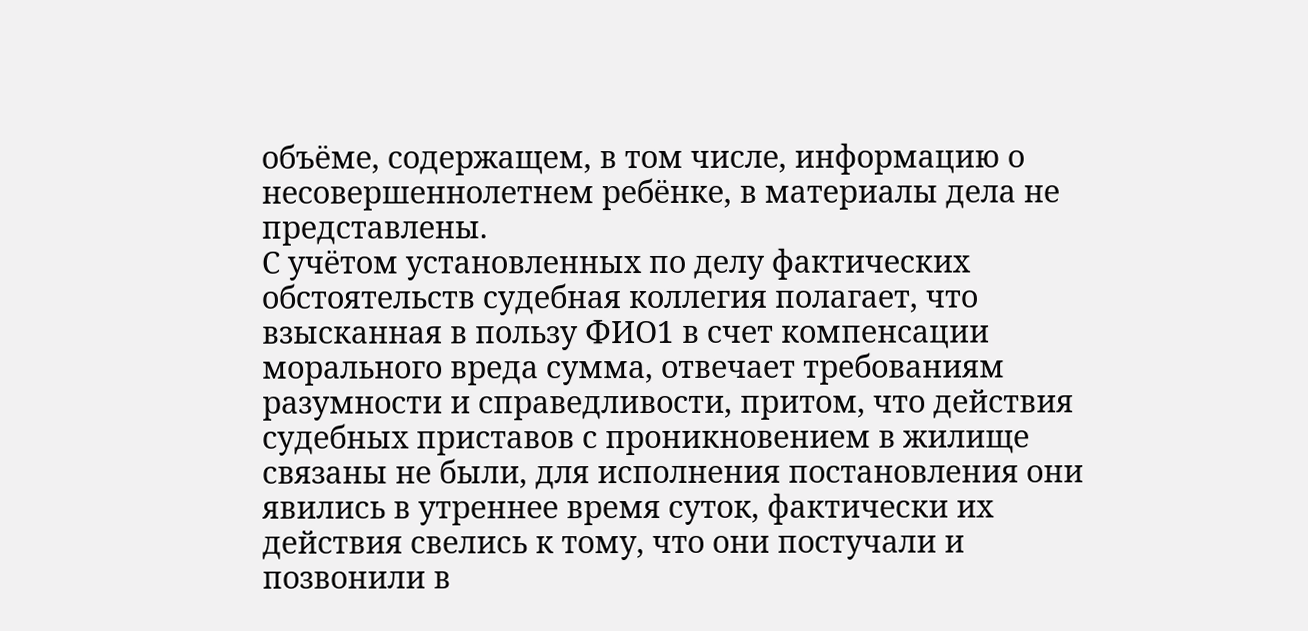объёме, содержащем, в том числе, информацию о несовершеннолетнем ребёнке, в материалы дела не представлены.
С учётом установленных по делу фактических обстоятельств судебная коллегия полагает, что взысканная в пользу ФИО1 в счет компенсации морального вреда сумма, отвечает требованиям разумности и справедливости, притом, что действия судебных приставов с проникновением в жилище связаны не были, для исполнения постановления они явились в утреннее время суток, фактически их действия свелись к тому, что они постучали и позвонили в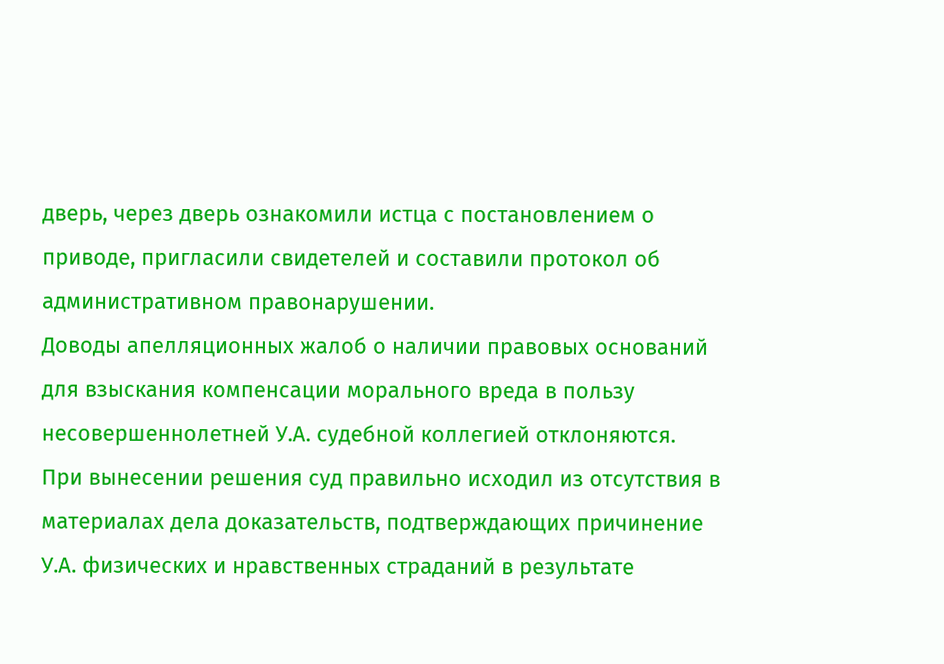дверь, через дверь ознакомили истца с постановлением о приводе, пригласили свидетелей и составили протокол об административном правонарушении.
Доводы апелляционных жалоб о наличии правовых оснований для взыскания компенсации морального вреда в пользу несовершеннолетней У.А. судебной коллегией отклоняются.
При вынесении решения суд правильно исходил из отсутствия в материалах дела доказательств, подтверждающих причинение У.А. физических и нравственных страданий в результате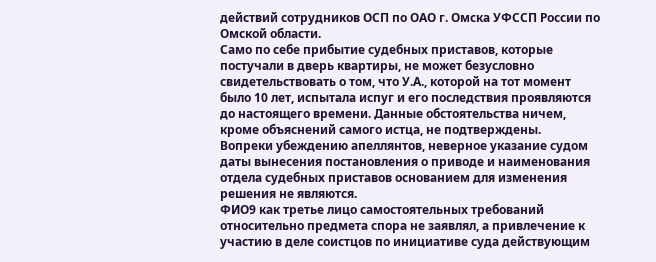действий сотрудников ОСП по ОАО г. Омска УФССП России по Омской области.
Само по себе прибытие судебных приставов, которые постучали в дверь квартиры, не может безусловно свидетельствовать о том, что У.А., которой на тот момент было 10 лет, испытала испуг и его последствия проявляются до настоящего времени. Данные обстоятельства ничем, кроме объяснений самого истца, не подтверждены.
Вопреки убеждению апеллянтов, неверное указание судом даты вынесения постановления о приводе и наименования отдела судебных приставов основанием для изменения решения не являются.
ФИО9 как третье лицо самостоятельных требований относительно предмета спора не заявлял, а привлечение к участию в деле соистцов по инициативе суда действующим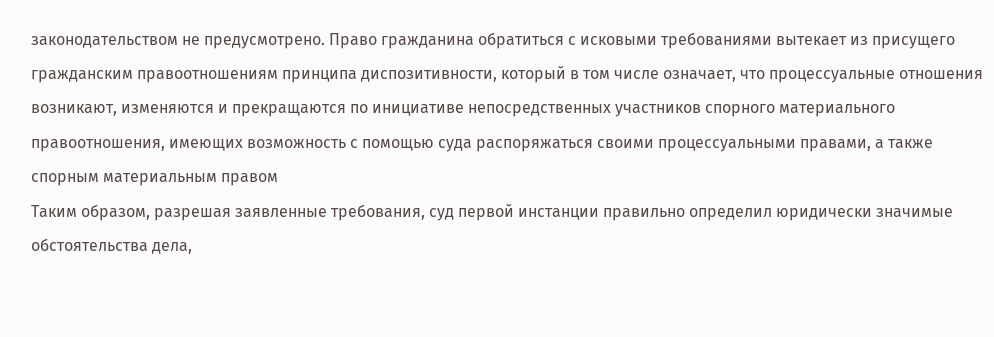законодательством не предусмотрено. Право гражданина обратиться с исковыми требованиями вытекает из присущего гражданским правоотношениям принципа диспозитивности, который в том числе означает, что процессуальные отношения возникают, изменяются и прекращаются по инициативе непосредственных участников спорного материального правоотношения, имеющих возможность с помощью суда распоряжаться своими процессуальными правами, а также спорным материальным правом
Таким образом, разрешая заявленные требования, суд первой инстанции правильно определил юридически значимые обстоятельства дела,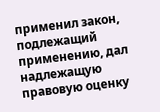применил закон, подлежащий применению, дал надлежащую правовую оценку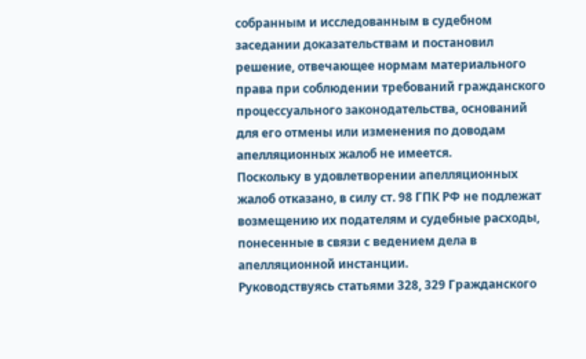собранным и исследованным в судебном заседании доказательствам и постановил решение, отвечающее нормам материального права при соблюдении требований гражданского процессуального законодательства, оснований для его отмены или изменения по доводам апелляционных жалоб не имеется.
Поскольку в удовлетворении апелляционных жалоб отказано, в силу ст. 98 ГПК РФ не подлежат возмещению их подателям и судебные расходы, понесенные в связи с ведением дела в апелляционной инстанции.
Руководствуясь статьями 328, 329 Гражданского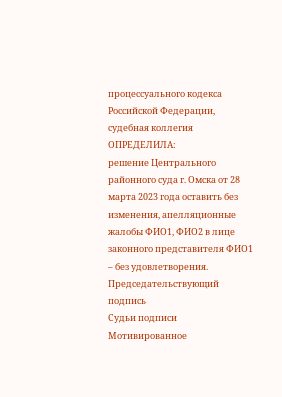процессуального кодекса Российской Федерации, судебная коллегия
ОПРЕДЕЛИЛА:
решение Центрального районного суда г. Омска от 28 марта 2023 года оставить без изменения, апелляционные жалобы ФИО1, ФИО2 в лице законного представителя ФИО1 – без удовлетворения.
Председательствующий подпись
Судьи подписи
Мотивированное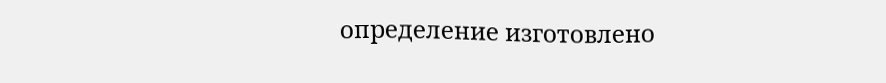определение изготовлено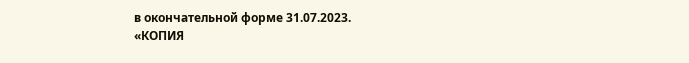в окончательной форме 31.07.2023.
«КОПИЯ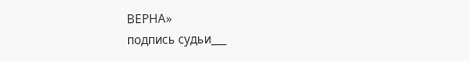ВЕРНА»
подпись судьи___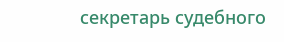секретарь судебного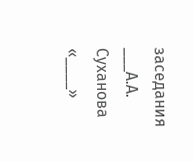заседания
___А.А. Суханова
«____»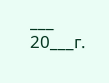___ 20___г.